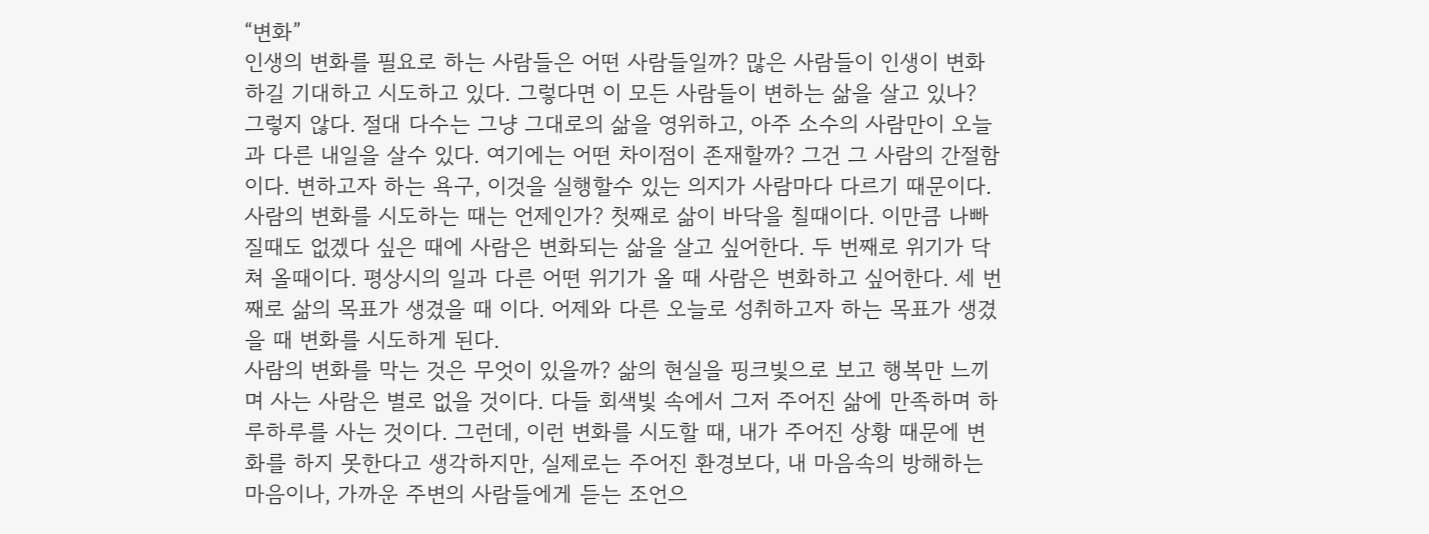“변화”
인생의 변화를 필요로 하는 사람들은 어떤 사람들일까? 많은 사람들이 인생이 변화하길 기대하고 시도하고 있다. 그렇다면 이 모든 사람들이 변하는 삶을 살고 있나? 그렇지 않다. 절대 다수는 그냥 그대로의 삶을 영위하고, 아주 소수의 사람만이 오늘과 다른 내일을 살수 있다. 여기에는 어떤 차이점이 존재할까? 그건 그 사람의 간절함이다. 변하고자 하는 욕구, 이것을 실행할수 있는 의지가 사람마다 다르기 때문이다.
사람의 변화를 시도하는 때는 언제인가? 첫째로 삶이 바닥을 칠때이다. 이만큼 나빠질때도 없겠다 싶은 때에 사람은 변화되는 삶을 살고 싶어한다. 두 번째로 위기가 닥쳐 올때이다. 평상시의 일과 다른 어떤 위기가 올 때 사람은 변화하고 싶어한다. 세 번째로 삶의 목표가 생겼을 때 이다. 어제와 다른 오늘로 성취하고자 하는 목표가 생겼을 때 변화를 시도하게 된다.
사람의 변화를 막는 것은 무엇이 있을까? 삶의 현실을 핑크빛으로 보고 행복만 느끼며 사는 사람은 별로 없을 것이다. 다들 회색빛 속에서 그저 주어진 삶에 만족하며 하루하루를 사는 것이다. 그런데, 이런 변화를 시도할 때, 내가 주어진 상황 때문에 변화를 하지 못한다고 생각하지만, 실제로는 주어진 환경보다, 내 마음속의 방해하는 마음이나, 가까운 주변의 사람들에게 듣는 조언으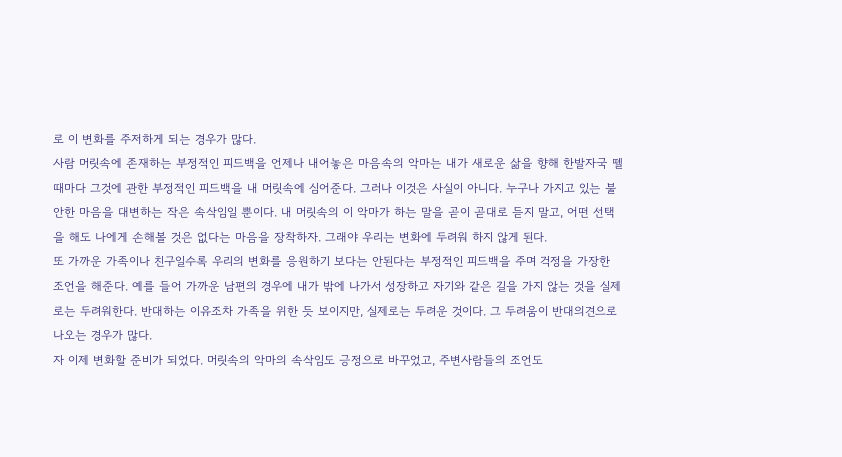로 이 변화를 주저하게 되는 경우가 많다.
사람 머릿속에 존재하는 부정적인 피드백을 언제나 내어놓은 마음속의 악마는 내가 새로운 삶을 향해 한발자국 뗄때마다 그것에 관한 부정적인 피드백을 내 머릿속에 심어준다. 그러나 이것은 사실이 아니다. 누구나 가지고 있는 불안한 마음을 대변하는 작은 속삭임일 뿐이다. 내 머릿속의 이 악마가 하는 말을 곧이 곧대로 듣지 말고, 어떤 선택을 해도 나에게 손해볼 것은 없다는 마음을 장착하자. 그래야 우리는 변화에 두려워 하지 않게 된다.
또 가까운 가족이나 친구일수록 우리의 변화를 응원하기 보다는 안된다는 부정적인 피드백을 주며 걱정을 가장한 조언을 해준다. 예를 들어 가까운 남편의 경우에 내가 밖에 나가서 성장하고 자기와 같은 길을 가지 않는 것을 실제로는 두려워한다. 반대하는 이유조차 가족을 위한 듯 보이지만, 실제로는 두려운 것이다. 그 두려움이 반대의견으로 나오는 경우가 많다.
자 이제 변화할 준비가 되었다. 머릿속의 악마의 속삭임도 긍정으로 바꾸었고, 주변사람들의 조언도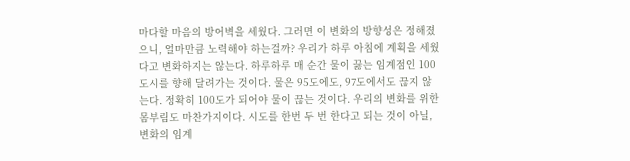마다할 마음의 방어벽을 세웠다. 그러면 이 변화의 방향성은 정해졌으니, 얼마만큼 노력해야 하는걸까? 우리가 하루 아침에 계획을 세웠다고 변화하지는 않는다. 하루하루 매 순간 물이 끓는 임계점인 100도시를 향해 달려가는 것이다. 물은 95도에도, 97도에서도 끊지 않는다. 정확히 100도가 되어야 물이 끊는 것이다. 우리의 변화를 위한 몸부림도 마찬가지이다. 시도를 한번 두 번 한다고 되는 것이 아닐, 변화의 임계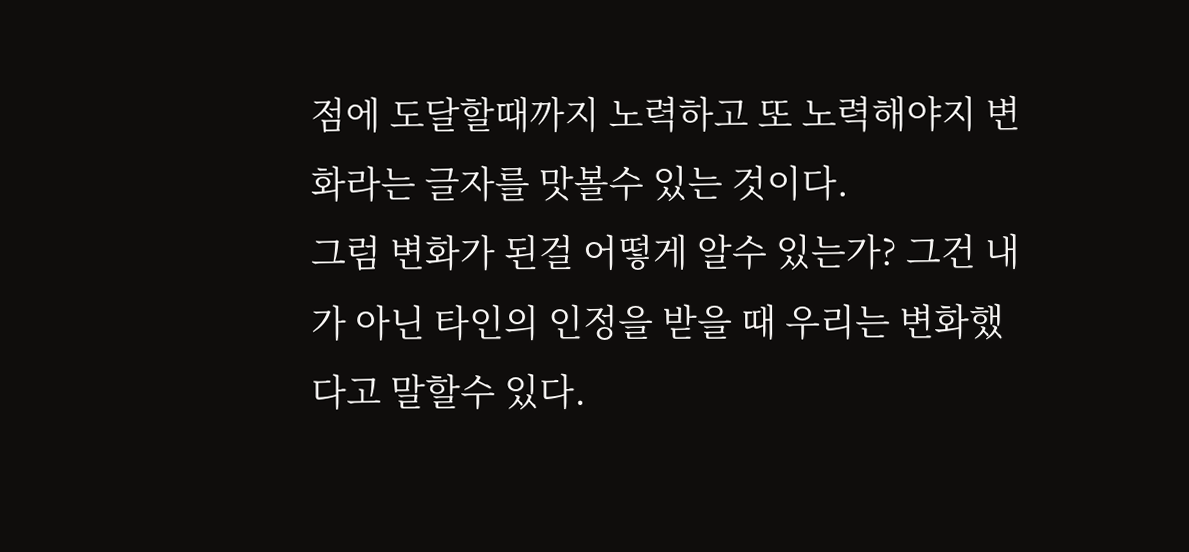점에 도달할때까지 노력하고 또 노력해야지 변화라는 글자를 맛볼수 있는 것이다.
그럼 변화가 된걸 어떻게 알수 있는가? 그건 내가 아닌 타인의 인정을 받을 때 우리는 변화했다고 말할수 있다.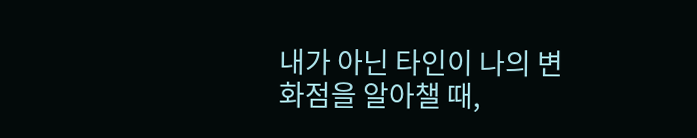내가 아닌 타인이 나의 변화점을 알아챌 때,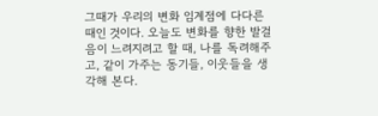그때가 우리의 변화 임계점에 다다른 때인 것이다. 오늘도 변화를 향한 발걸음이 느려지려고 할 때, 나를 독려해주고, 같이 가주는 동기들, 이웃들을 생각해 본다.